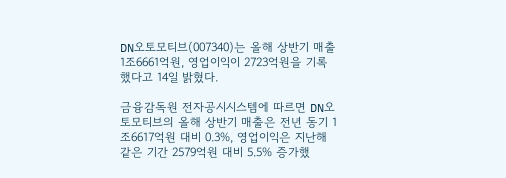DN오토모티브(007340)는 올해 상반기 매출 1조6661억원, 영업이익이 2723억원을 기록했다고 14일 밝혔다.

금융감독원 전자공시시스템에 따르면 DN오토모티브의 올해 상반기 매출은 전년 동기 1조6617억원 대비 0.3%, 영업이익은 지난해 같은 기간 2579억원 대비 5.5% 증가했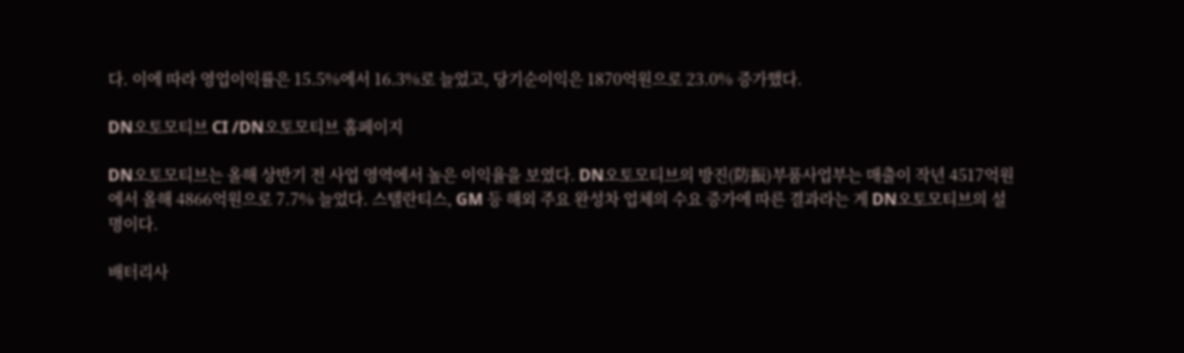다. 이에 따라 영업이익률은 15.5%에서 16.3%로 늘었고, 당기순이익은 1870억원으로 23.0% 증가했다.

DN오토모티브 CI /DN오토모티브 홈페이지

DN오토모티브는 올해 상반기 전 사업 영역에서 높은 이익율을 보였다. DN오토모티브의 방진(防振)부품사업부는 매출이 작년 4517억원에서 올해 4866억원으로 7.7% 늘었다. 스텔란티스, GM 등 해외 주요 완성차 업체의 수요 증가에 따른 결과라는 게 DN오토모티브의 설명이다.

배터리사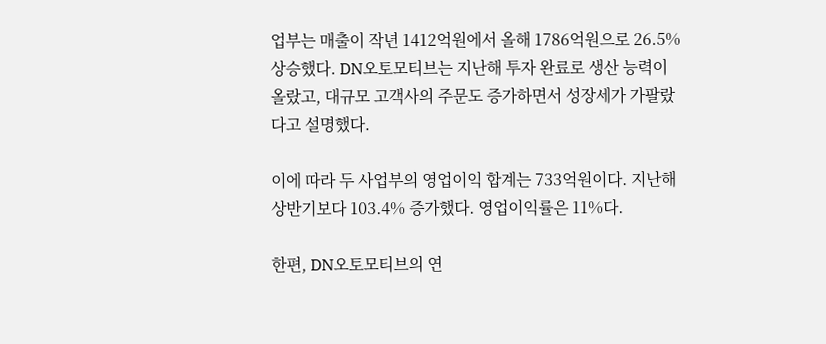업부는 매출이 작년 1412억원에서 올해 1786억원으로 26.5% 상승했다. DN오토모티브는 지난해 투자 완료로 생산 능력이 올랐고, 대규모 고객사의 주문도 증가하면서 성장세가 가팔랐다고 설명했다.

이에 따라 두 사업부의 영업이익 합계는 733억원이다. 지난해 상반기보다 103.4% 증가했다. 영업이익률은 11%다.

한편, DN오토모티브의 연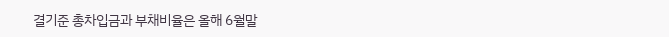결기준 총차입금과 부채비율은 올해 6월말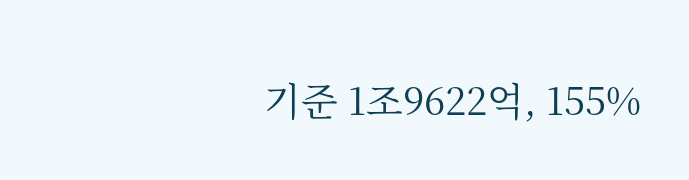기준 1조9622억, 155%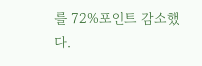를 72%포인트 감소했다.